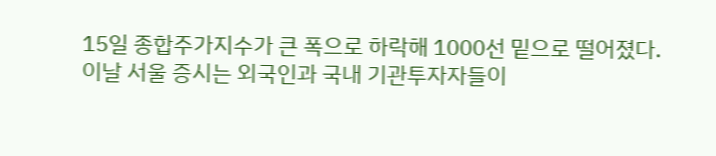15일 종합주가지수가 큰 폭으로 하락해 1000선 밑으로 떨어졌다.
이날 서울 증시는 외국인과 국내 기관투자자들이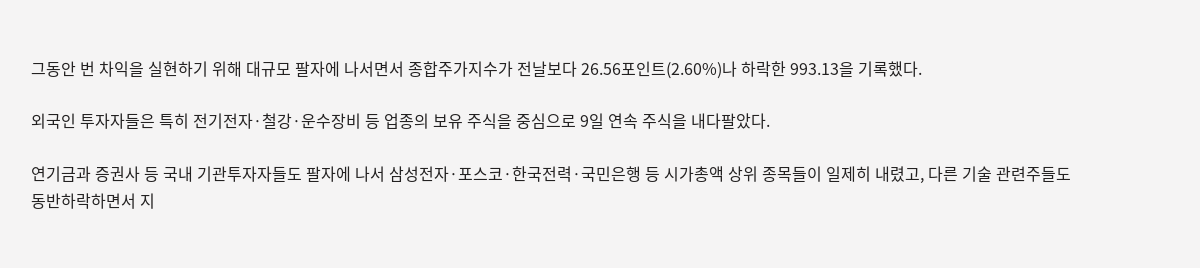그동안 번 차익을 실현하기 위해 대규모 팔자에 나서면서 종합주가지수가 전날보다 26.56포인트(2.60%)나 하락한 993.13을 기록했다.

외국인 투자자들은 특히 전기전자·철강·운수장비 등 업종의 보유 주식을 중심으로 9일 연속 주식을 내다팔았다.

연기금과 증권사 등 국내 기관투자자들도 팔자에 나서 삼성전자·포스코·한국전력·국민은행 등 시가총액 상위 종목들이 일제히 내렸고, 다른 기술 관련주들도 동반하락하면서 지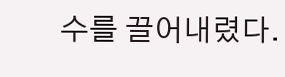수를 끌어내렸다.